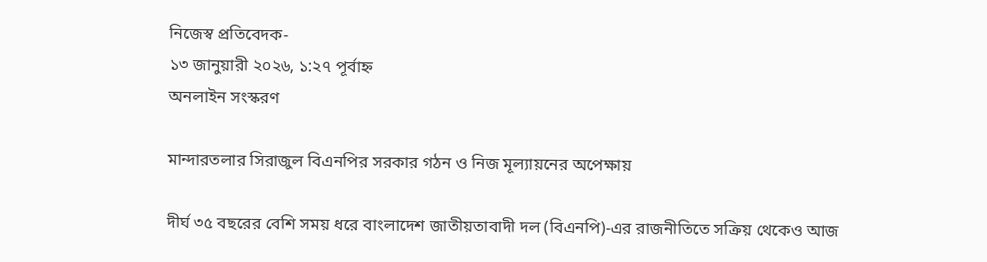নিজেস্ব প্রতিবেদক-
১৩ জানুয়ারী ২০২৬, ১:২৭ পূর্বাহ্ন
অনলাইন সংস্করণ

মান্দারতলার সিরাজুল বিএনপির সরকার গঠন ও নিজ মূল্যায়নের অপেক্ষায়

দীর্ঘ ৩৫ বছরের বেশি সময় ধরে বাংলাদেশ জাতীয়তাবাদী দল (বিএনপি)-এর রাজনীতিতে সক্রিয় থেকেও আজ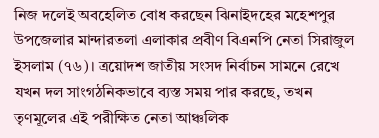নিজ দলেই অবহেলিত বোধ করছেন ঝিনাইদহের মহেশপুর উপজেলার মান্দারতলা এলাকার প্রবীণ বিএনপি নেতা সিরাজুল ইসলাম (৭৬)। ত্রয়োদশ জাতীয় সংসদ নির্বাচন সামনে রেখে যখন দল সাংগঠনিকভাবে ব্যস্ত সময় পার করছে, তখন তৃণমূলের এই পরীক্ষিত নেতা আঞ্চলিক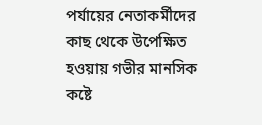পর্যায়ের নেতাকর্মীদের কাছ থেকে উপেক্ষিত হওয়ায় গভীর মানসিক কষ্টে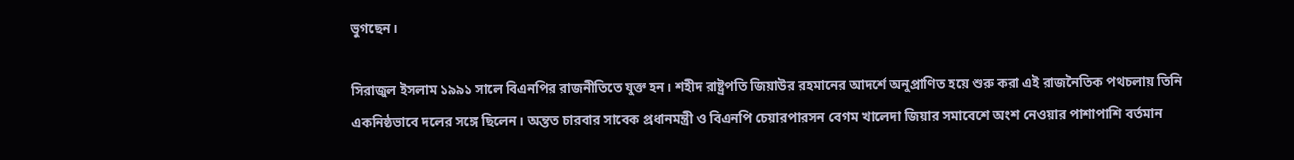ভুগছেন।

সিরাজুল ইসলাম ১৯৯১ সালে বিএনপির রাজনীতিতে যুক্ত হন। শহীদ রাষ্ট্রপতি জিয়াউর রহমানের আদর্শে অনুপ্রাণিত হয়ে শুরু করা এই রাজনৈতিক পথচলায় তিনি একনিষ্ঠভাবে দলের সঙ্গে ছিলেন। অন্তত চারবার সাবেক প্রধানমন্ত্রী ও বিএনপি চেয়ারপারসন বেগম খালেদা জিয়ার সমাবেশে অংশ নেওয়ার পাশাপাশি বর্তমান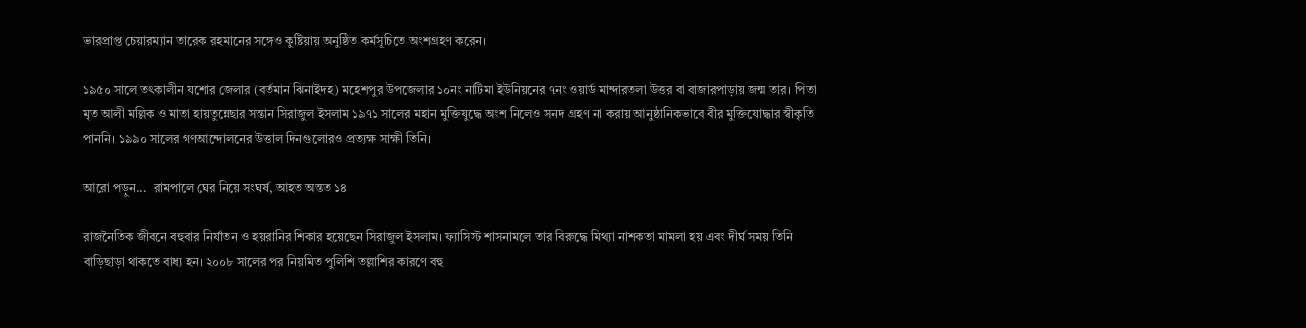ভারপ্রাপ্ত চেয়ারম্যান তারেক রহমানের সঙ্গেও কুষ্টিয়ায় অনুষ্ঠিত কর্মসূচিতে অংশগ্রহণ করেন।

১৯৫০ সালে তৎকালীন যশোর জেলার (বর্তমান ঝিনাইদহ) মহেশপুর উপজেলার ১০নং নাটিমা ইউনিয়নের ৭নং ওয়ার্ড মান্দারতলা উত্তর বা বাজারপাড়ায় জন্ম তার। পিতা মৃত আলী মল্লিক ও মাতা হায়তুন্নেছার সন্তান সিরাজুল ইসলাম ১৯৭১ সালের মহান মুক্তিযুদ্ধে অংশ নিলেও সনদ গ্রহণ না করায় আনুষ্ঠানিকভাবে বীর মুক্তিযোদ্ধার স্বীকৃতি পাননি। ১৯৯০ সালের গণআন্দোলনের উত্তাল দিনগুলোরও প্রত্যক্ষ সাক্ষী তিনি।

আরো পড়ুন...  রামপালে ঘের নিয়ে সংঘর্ষ, আহত অন্তত ১৪

রাজনৈতিক জীবনে বহুবার নির্যাতন ও হয়রানির শিকার হয়েছেন সিরাজুল ইসলাম। ফ্যাসিস্ট শাসনামলে তার বিরুদ্ধে মিথ্যা নাশকতা মামলা হয় এবং দীর্ঘ সময় তিনি বাড়িছাড়া থাকতে বাধ্য হন। ২০০৮ সালের পর নিয়মিত পুলিশি তল্লাশির কারণে বহু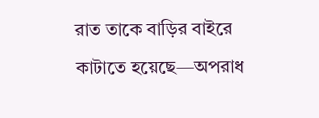রাত তাকে বাড়ির বাইরে কাটাতে হয়েছে—অপরাধ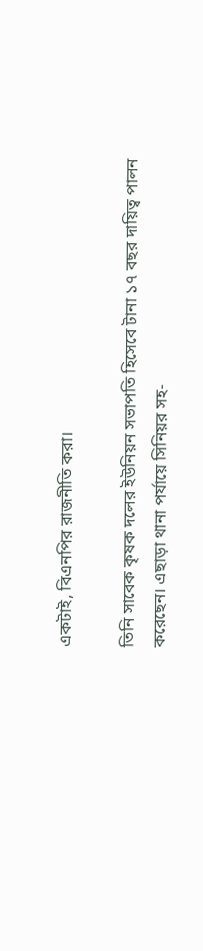একটাই, বিএনপির রাজনীতি করা।

তিনি সাবেক কৃষক দলের ইউনিয়ন সভাপতি হিসেবে টানা ১৭ বছর দায়িত্ব পালন করেছেন। এছাড়া থানা পর্যায়ে সিনিয়র সহ-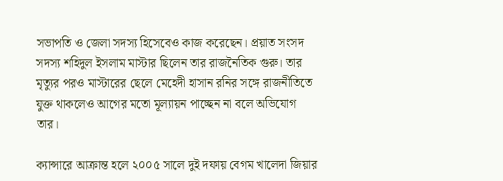সভাপতি ও জেলা সদস্য হিসেবেও কাজ করেছেন। প্রয়াত সংসদ সদস্য শহিদুল ইসলাম মাস্টার ছিলেন তার রাজনৈতিক গুরু। তার মৃত্যুর পরও মাস্টারের ছেলে মেহেদী হাসান রনির সঙ্গে রাজনীতিতে যুক্ত থাকলেও আগের মতো মূল্যায়ন পাচ্ছেন না বলে অভিযোগ তার।

ক্যান্সারে আক্রান্ত হলে ২০০৫ সালে দুই দফায় বেগম খালেদা জিয়ার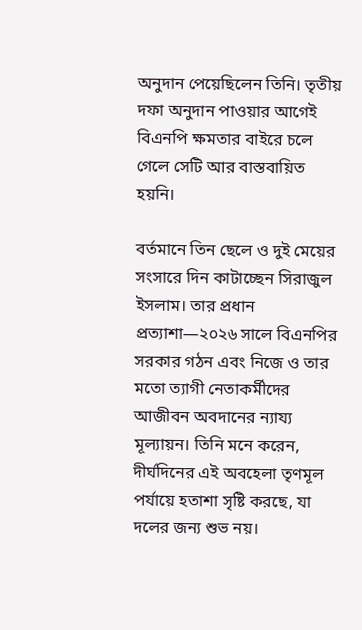অনুদান পেয়েছিলেন তিনি। তৃতীয় দফা অনুদান পাওয়ার আগেই বিএনপি ক্ষমতার বাইরে চলে গেলে সেটি আর বাস্তবায়িত হয়নি।

বর্তমানে তিন ছেলে ও দুই মেয়ের সংসারে দিন কাটাচ্ছেন সিরাজুল ইসলাম। তার প্রধান প্রত্যাশা—২০২৬ সালে বিএনপির সরকার গঠন এবং নিজে ও তার মতো ত্যাগী নেতাকর্মীদের আজীবন অবদানের ন্যায্য মূল্যায়ন। তিনি মনে করেন, দীর্ঘদিনের এই অবহেলা তৃণমূল পর্যায়ে হতাশা সৃষ্টি করছে, যা দলের জন্য শুভ নয়।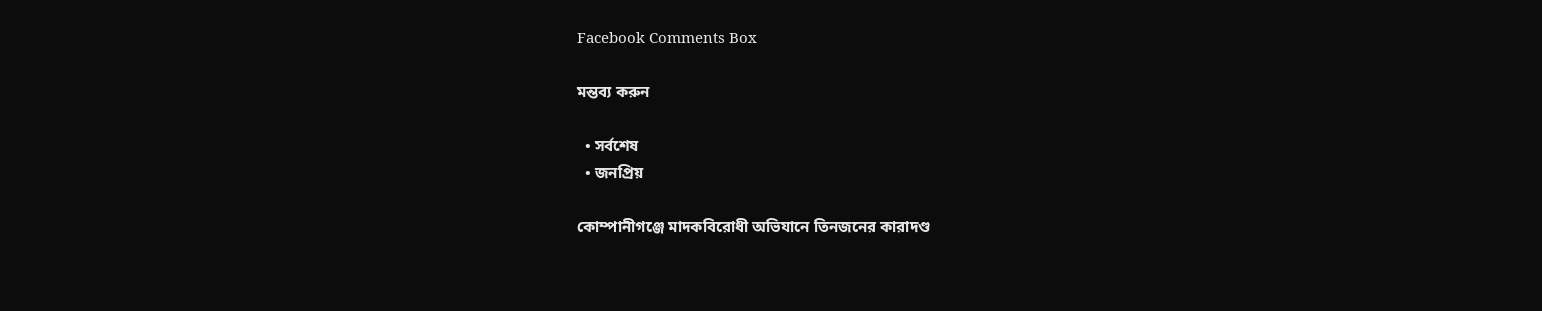Facebook Comments Box

মন্তব্য করুন

  • সর্বশেষ
  • জনপ্রিয়

কোম্পানীগঞ্জে মাদকবিরোধী অভিযানে তিনজনের কারাদণ্ড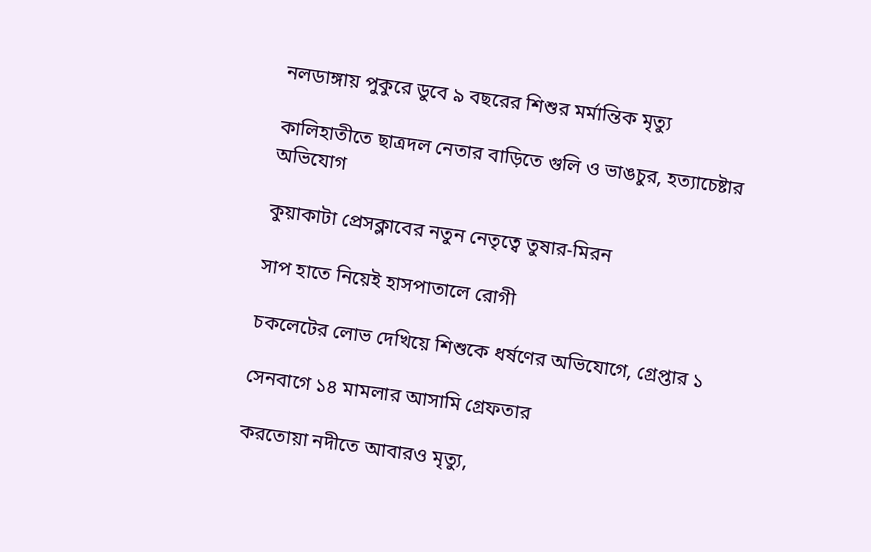নলডাঙ্গায় পুকুরে ডুবে ৯ বছরের শিশুর মর্মান্তিক মৃত্যু

কালিহাতীতে ছাত্রদল নেতার বাড়িতে গুলি ও ভাঙচুর, হত্যাচেষ্টার অভিযোগ

কুয়াকাটা প্রেসক্লাবের নতুন নেতৃত্বে তুষার-মিরন

সাপ হাতে নিয়েই হাসপাতালে রোগী

চকলেটের লোভ দেখিয়ে শিশুকে ধর্ষণের অভিযোগে, গ্রেপ্তার ১

সেনবাগে ১৪ মামলার আসামি গ্রেফতার

করতোয়া নদীতে আবারও মৃত্যু,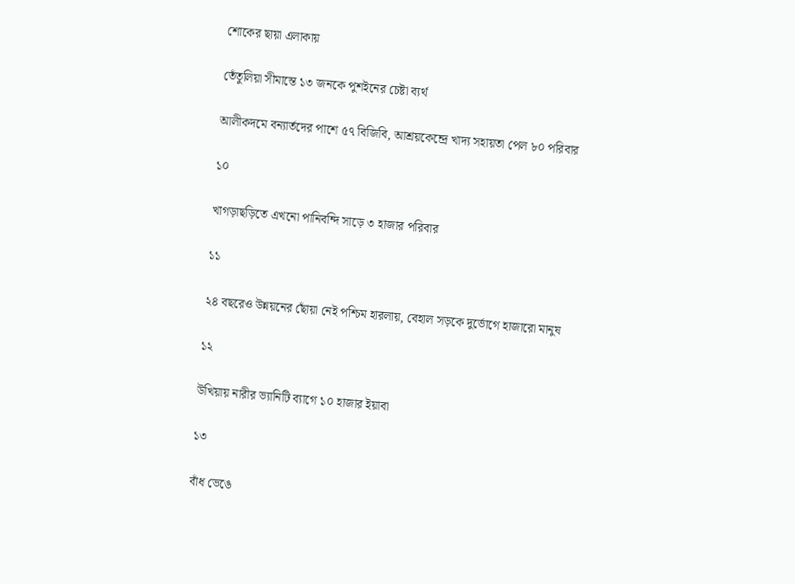শোকের ছায়া এলাকায়

তেঁতুলিয়া সীমান্তে ১৩ জনকে পুশইনের চেষ্টা ব্যর্থ

আলীকদমে বন্যার্তদের পাশে ৫৭ বিজিবি, আশ্রয়কেন্দ্রে খাদ্য সহায়তা পেল ৮০ পরিবার

১০

খাগড়াছড়িতে এখনো পানিবন্দি সাড়ে ৩ হাজার পরিবার

১১

২৪ বছরেও উন্নয়নের ছোঁয়া নেই পশ্চিম হারলায়, বেহাল সড়কে দুর্ভোগে হাজারো মানুষ

১২

উখিয়ায় নারীর ভ্যানিটি ব্যাগে ১০ হাজার ইয়াবা

১৩

বাঁধ ভেঙে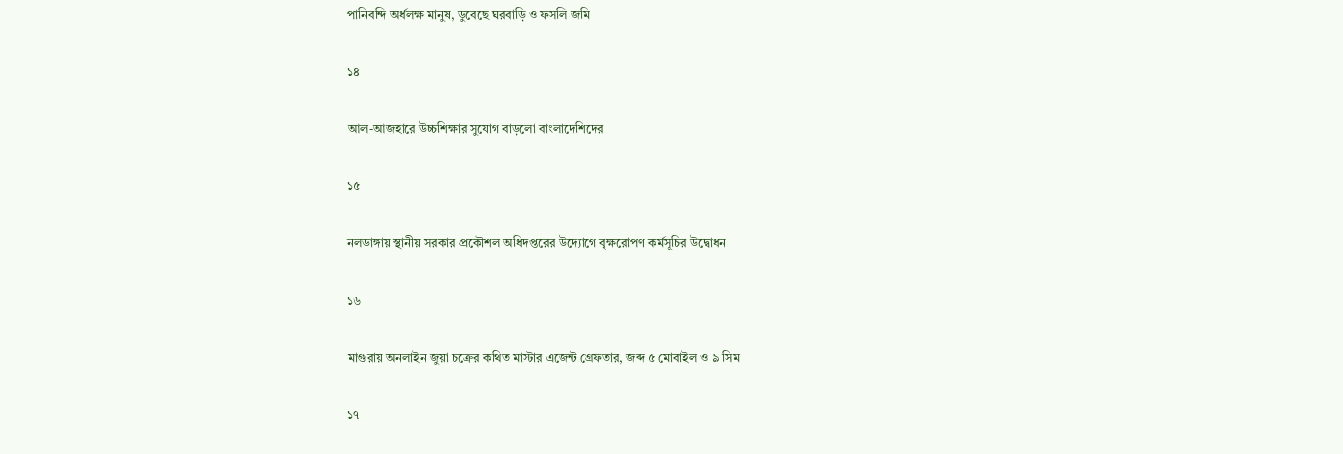পানিবন্দি অর্ধলক্ষ মানুষ, ডুবেছে ঘরবাড়ি ও ফসলি জমি

১৪

আল-আজহারে উচ্চশিক্ষার সুযোগ বাড়লো বাংলাদেশিদের

১৫

নলডাঙ্গায় স্থানীয় সরকার প্রকৌশল অধিদপ্তরের উদ্যোগে বৃক্ষরোপণ কর্মসূচির উদ্বোধন

১৬

মাগুরায় অনলাইন জুয়া চক্রের কথিত মাস্টার এজেন্ট গ্রেফতার, জব্দ ৫ মোবাইল ও ৯ সিম

১৭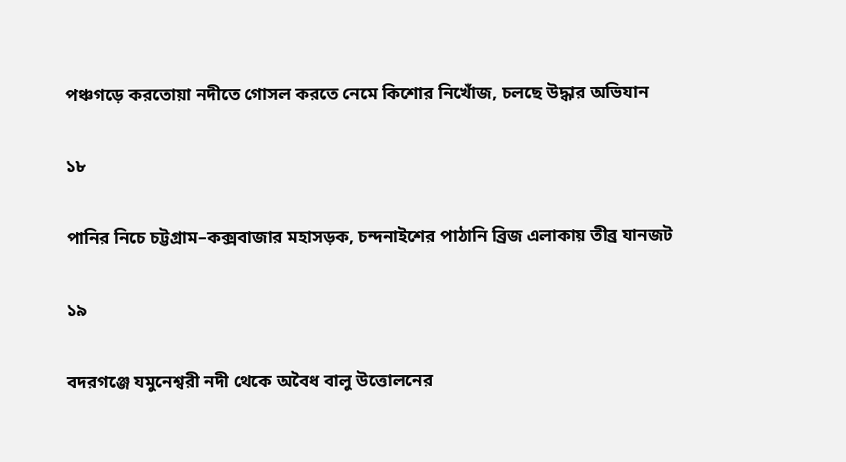পঞ্চগড়ে করতোয়া নদীতে গোসল করতে নেমে কিশোর নিখোঁজ, চলছে উদ্ধার অভিযান

১৮

পানির নিচে চট্টগ্রাম–কক্সবাজার মহাসড়ক, চন্দনাইশের পাঠানি ব্রিজ এলাকায় তীব্র যানজট

১৯

বদরগঞ্জে যমুনেশ্বরী নদী থেকে অবৈধ বালু উত্তোলনের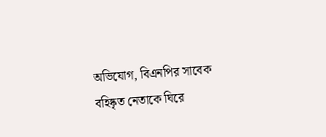অভিযোগ, বিএনপির সাবেক বহিষ্কৃত নেতাকে ঘিরে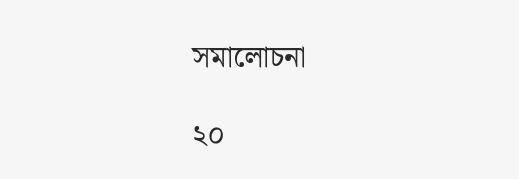সমালোচনা

২০